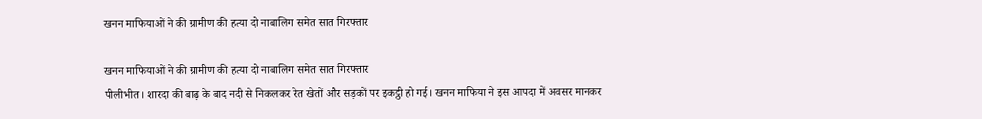खनन माफियाओं ने की ग्रामीण की हत्या दो नाबालिग समेत सात गिरफ्तार

खनन माफियाओं ने की ग्रामीण की हत्या दो नाबालिग समेत सात गिरफ्तार
पीलीभीत। शारदा की बाढ़ के बाद नदी से निकलकर रेत खेतों और सड़कों पर इकट्ठी हो गई। खनन माफिया ने इस आपदा में अवसर मानकर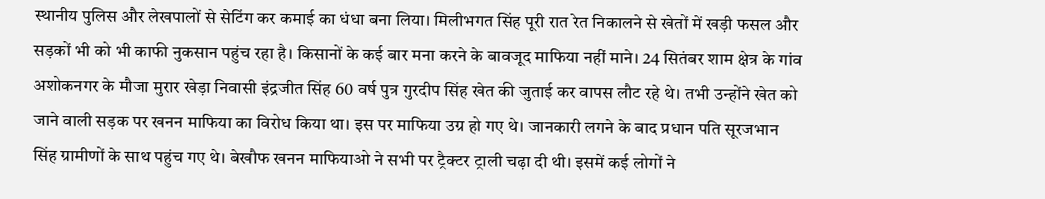स्थानीय पुलिस और लेखपालों से सेटिंग कर कमाई का धंधा बना लिया। मिलीभगत सिंह पूरी रात रेत निकालने से खेतों में खड़ी फसल और सड़कों भी को भी काफी नुकसान पहुंच रहा है। किसानों के कई बार मना करने के बावजूद माफिया नहीं माने। 24 सितंबर शाम क्षेत्र के गांव अशोकनगर के मौजा मुरार खेड़ा निवासी इंद्रजीत सिंह 60 वर्ष पुत्र गुरदीप सिंह खेत की जुताई कर वापस लौट रहे थे। तभी उन्होंने खेत को जाने वाली सड़क पर खनन माफिया का विरोध किया था। इस पर माफिया उग्र हो गए थे। जानकारी लगने के बाद प्रधान पति सूरजभान सिंह ग्रामीणों के साथ पहुंच गए थे। बेखौफ खनन माफियाओ ने सभी पर ट्रैक्टर ट्राली चढ़ा दी थी। इसमें कई लोगों ने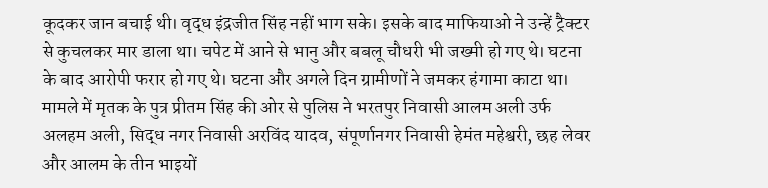कूदकर जान बचाई थी। वृद्ध इंद्रजीत सिंह नहीं भाग सके। इसके बाद माफियाओ ने उन्हें ट्रैक्टर से कुचलकर मार डाला था। चपेट में आने से भानु और बबलू चौधरी भी जख्मी हो गए थे। घटना के बाद आरोपी फरार हो गए थे। घटना और अगले दिन ग्रामीणों ने जमकर हंगामा काटा था। मामले में मृतक के पुत्र प्रीतम सिंह की ओर से पुलिस ने भरतपुर निवासी आलम अली उर्फ अलहम अली, सिद्ध नगर निवासी अरविंद यादव, संपूर्णानगर निवासी हेमंत महेश्वरी, छह लेवर और आलम के तीन भाइयों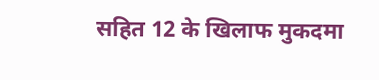सहित 12 के खिलाफ मुकदमा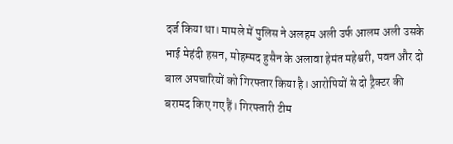दर्ज किया था। मामले में पुलिस ने अलहम अली उर्फ आलम अली उसके भाई मेहंदी हसन, मोहम्मद हुसैन के अलावा हेमंत महेश्वरी, पवन और दो बाल अपचारियों को गिरफ्तार किया है। आरोपियों से दो ट्रैक्टर की बरामद किए गए हैं। गिरफ्तारी टीम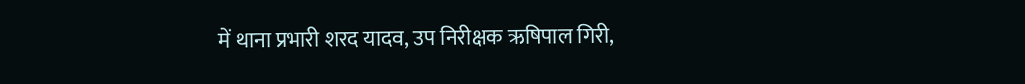में थाना प्रभारी शरद यादव, उप निरीक्षक ऋषिपाल गिरी,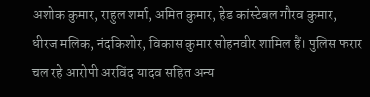अशोक कुमार, राहुल शर्मा, अमित कुमार, हेड कांस्टेबल गौरव कुमार, धीरज मलिक, नंदकिशोर, विकास कुमार सोहनवीर शामिल हैं। पुलिस फरार चल रहे आरोपी अरविंद यादव सहित अन्य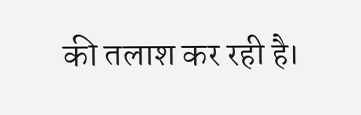की तलाश कर रही है।